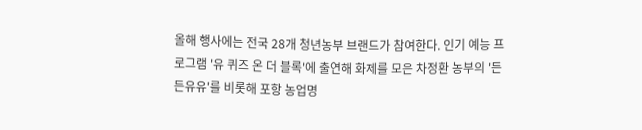올해 행사에는 전국 28개 청년농부 브랜드가 참여한다. 인기 예능 프로그램 '유 퀴즈 온 더 블록'에 출연해 화제를 모은 차정환 농부의 '든든유유'를 비롯해 포항 농업명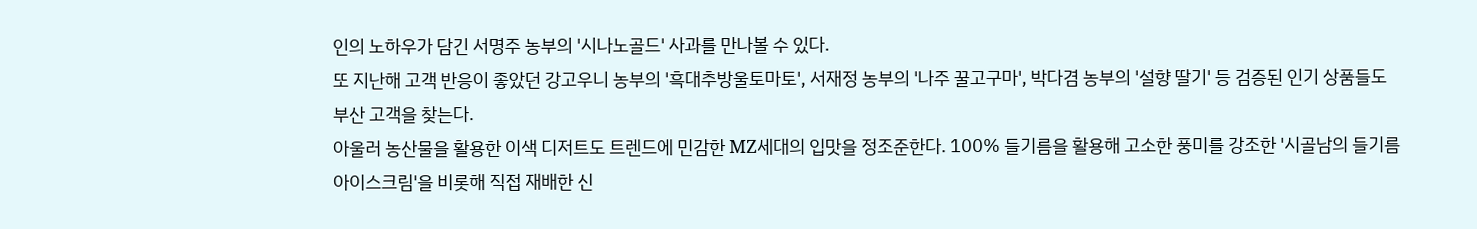인의 노하우가 담긴 서명주 농부의 '시나노골드' 사과를 만나볼 수 있다.
또 지난해 고객 반응이 좋았던 강고우니 농부의 '흑대추방울토마토', 서재정 농부의 '나주 꿀고구마', 박다겸 농부의 '설향 딸기' 등 검증된 인기 상품들도 부산 고객을 찾는다.
아울러 농산물을 활용한 이색 디저트도 트렌드에 민감한 MZ세대의 입맛을 정조준한다. 100% 들기름을 활용해 고소한 풍미를 강조한 '시골남의 들기름 아이스크림'을 비롯해 직접 재배한 신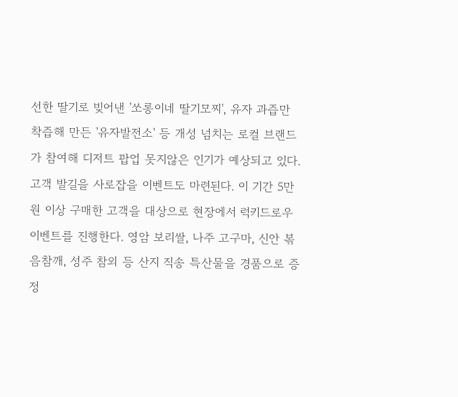선한 딸기로 빚어낸 '쏘롱이네 딸기모찌', 유자 과즙만 착즙해 만든 '유자발전소' 등 개성 넘치는 로컬 브랜드가 참여해 디저트 팝업 못지않은 인기가 예상되고 있다.
고객 발길을 사로잡을 이벤트도 마련된다. 이 기간 5만원 이상 구매한 고객을 대상으로 현장에서 럭키드로우 이벤트를 진행한다. 영암 보리쌀, 나주 고구마, 신안 볶음참깨, 성주 참외 등 산지 직송 특산물을 경품으로 증정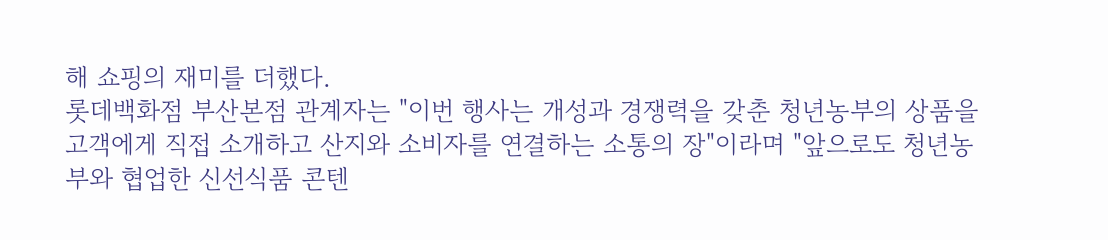해 쇼핑의 재미를 더했다.
롯데백화점 부산본점 관계자는 "이번 행사는 개성과 경쟁력을 갖춘 청년농부의 상품을 고객에게 직접 소개하고 산지와 소비자를 연결하는 소통의 장"이라며 "앞으로도 청년농부와 협업한 신선식품 콘텐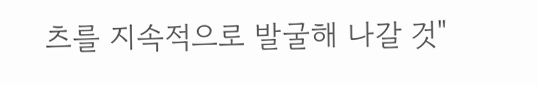츠를 지속적으로 발굴해 나갈 것"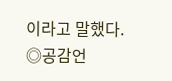이라고 말했다.
◎공감언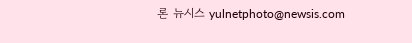론 뉴시스 yulnetphoto@newsis.com